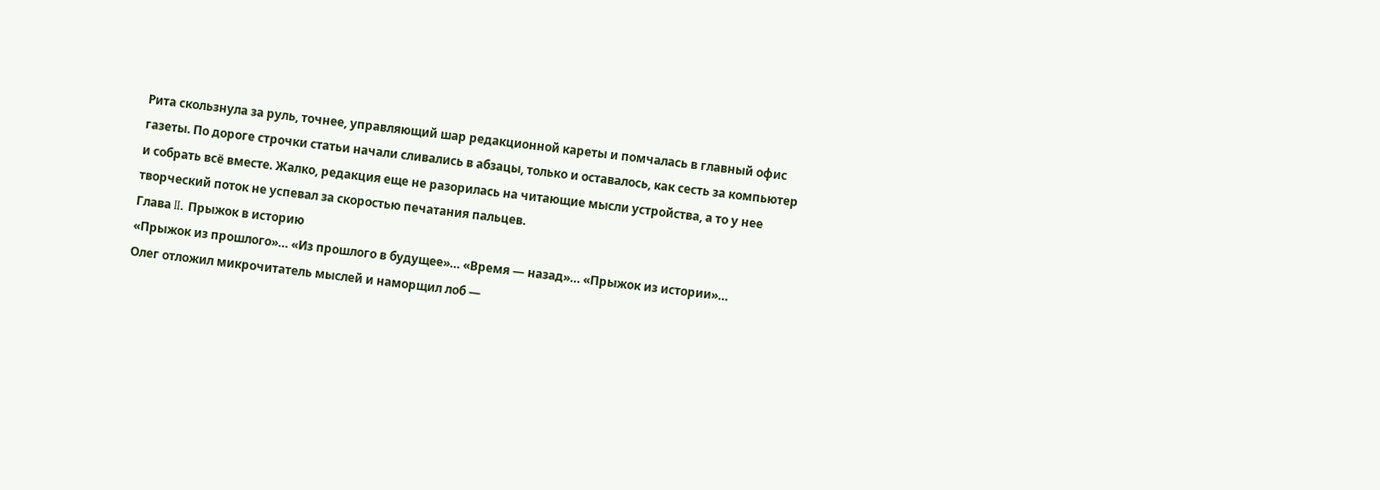Рита скользнула за руль, точнее, управляющий шар редакционной кареты и помчалась в главный офис газеты. По дороге строчки статьи начали сливались в абзацы, только и оставалось, как сесть за компьютер и собрать всё вместе. Жалко, редакция еще не разорилась на читающие мысли устройства, а то у нее творческий поток не успевал за скоростью печатания пальцев.
Глава II. Прыжок в историю
«Прыжок из прошлого»… «Из прошлого в будущее»… «Время — назад»… «Прыжок из истории»…
Олег отложил микрочитатель мыслей и наморщил лоб —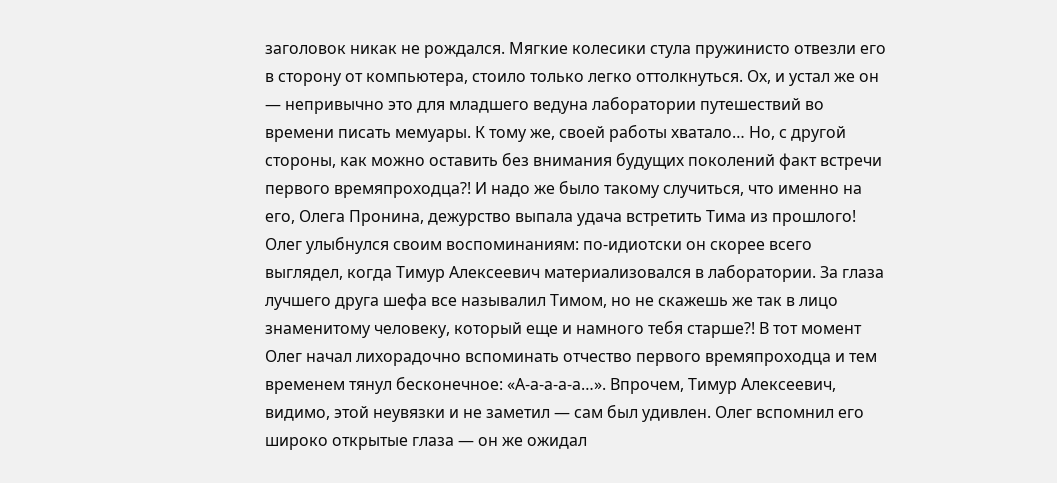заголовок никак не рождался. Мягкие колесики стула пружинисто отвезли его в сторону от компьютера, стоило только легко оттолкнуться. Ох, и устал же он — непривычно это для младшего ведуна лаборатории путешествий во времени писать мемуары. К тому же, своей работы хватало… Но, с другой стороны, как можно оставить без внимания будущих поколений факт встречи первого времяпроходца?! И надо же было такому случиться, что именно на его, Олега Пронина, дежурство выпала удача встретить Тима из прошлого!
Олег улыбнулся своим воспоминаниям: по-идиотски он скорее всего выглядел, когда Тимур Алексеевич материализовался в лаборатории. За глаза лучшего друга шефа все называлил Тимом, но не скажешь же так в лицо знаменитому человеку, который еще и намного тебя старше?! В тот момент Олег начал лихорадочно вспоминать отчество первого времяпроходца и тем временем тянул бесконечное: «А-а-а-а-а…». Впрочем, Тимур Алексеевич, видимо, этой неувязки и не заметил — сам был удивлен. Олег вспомнил его широко открытые глаза — он же ожидал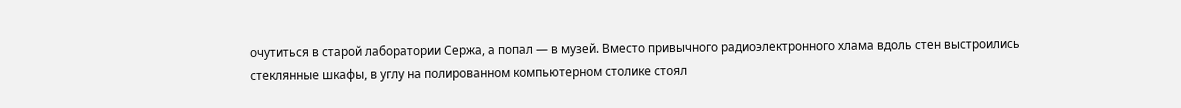очутиться в старой лаборатории Сержа, а попал — в музей. Вместо привычного радиоэлектронного хлама вдоль стен выстроились стеклянные шкафы, в углу на полированном компьютерном столике стоял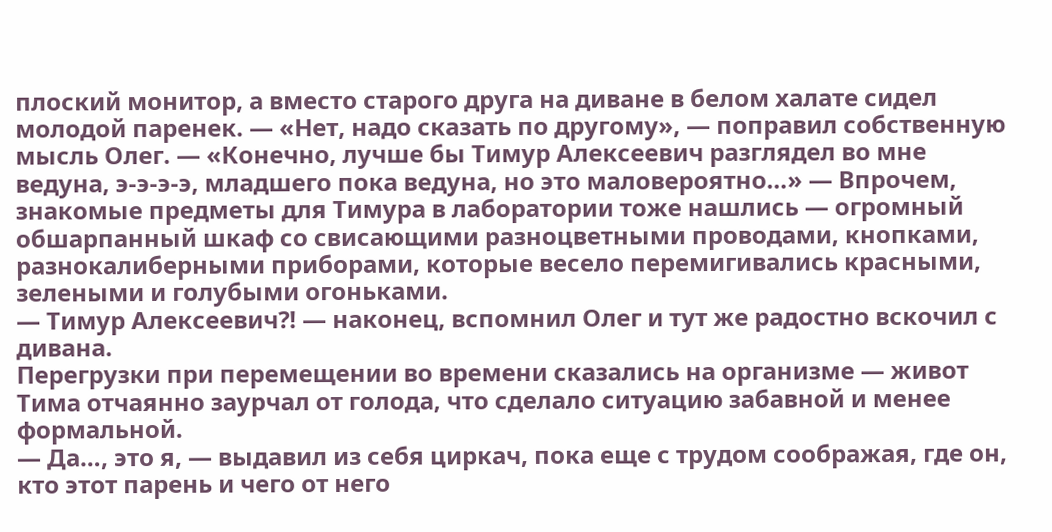плоский монитор, а вместо старого друга на диване в белом халате сидел молодой паренек. — «Нет, надо сказать по другому», — поправил собственную мысль Олег. — «Конечно, лучше бы Тимур Алексеевич разглядел во мне ведуна, э-э-э-э, младшего пока ведуна, но это маловероятно…» — Впрочем, знакомые предметы для Тимура в лаборатории тоже нашлись — огромный обшарпанный шкаф со свисающими разноцветными проводами, кнопками, разнокалиберными приборами, которые весело перемигивались красными, зелеными и голубыми огоньками.
— Тимур Алексеевич?! — наконец, вспомнил Олег и тут же радостно вскочил с дивана.
Перегрузки при перемещении во времени сказались на организме — живот Тима отчаянно заурчал от голода, что сделало ситуацию забавной и менее формальной.
— Да…, это я, — выдавил из себя циркач, пока еще с трудом соображая, где он, кто этот парень и чего от него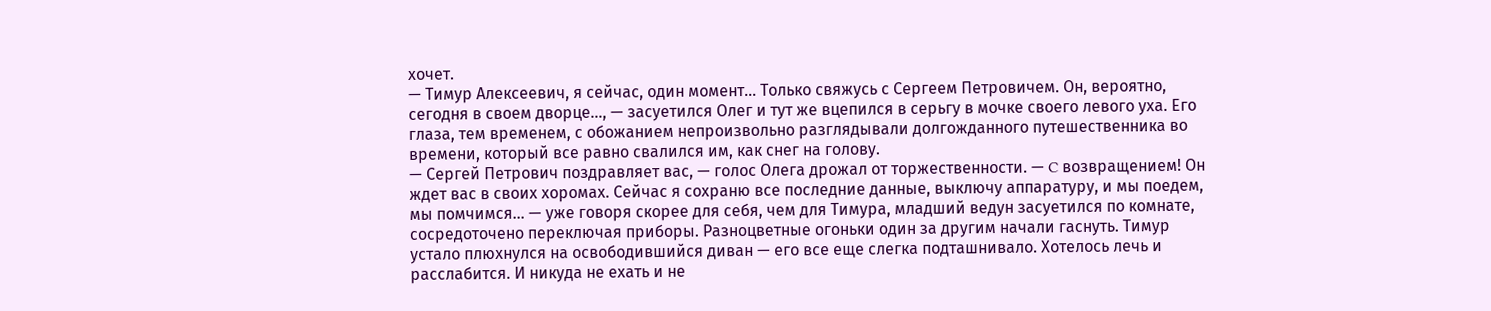хочет.
— Тимур Алексеевич, я сейчас, один момент… Только свяжусь с Сергеем Петровичем. Он, вероятно, сегодня в своем дворце…, — засуетился Олег и тут же вцепился в серьгу в мочке своего левого уха. Его глаза, тем временем, с обожанием непроизвольно разглядывали долгожданного путешественника во времени, который все равно свалился им, как снег на голову.
— Сергей Петрович поздравляет вас, — голос Олега дрожал от торжественности. — C возвращением! Он ждет вас в своих хоромах. Сейчас я сохраню все последние данные, выключу аппаратуру, и мы поедем, мы помчимся… — уже говоря скорее для себя, чем для Тимура, младший ведун засуетился по комнате, сосредоточено переключая приборы. Разноцветные огоньки один за другим начали гаснуть. Тимур устало плюхнулся на освободившийся диван — его все еще слегка подташнивало. Хотелось лечь и расслабится. И никуда не ехать и не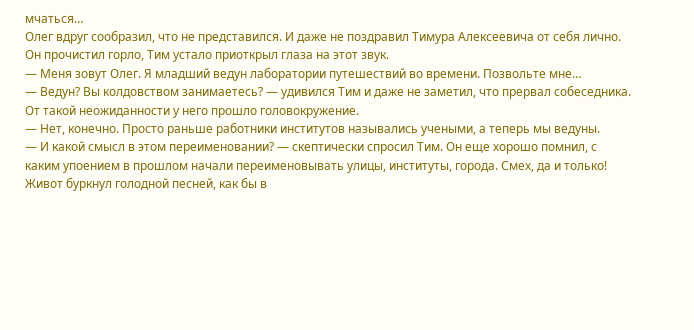мчаться…
Олег вдруг сообразил, что не представился. И даже не поздравил Тимура Алексеевича от себя лично. Он прочистил горло, Тим устало приоткрыл глаза на этот звук.
— Меня зовут Олег. Я младший ведун лаборатории путешествий во времени. Позвольте мне…
— Ведун? Вы колдовством занимаетесь? — удивился Тим и даже не заметил, что прервал собеседника. От такой неожиданности у него прошло головокружение.
— Нет, конечно. Просто раньше работники институтов назывались учеными, а теперь мы ведуны.
— И какой смысл в этом переименовании? — скептически спросил Тим. Он еще хорошо помнил, с каким упоением в прошлом начали переименовывать улицы, институты, города. Смех, да и только! Живот буркнул голодной песней, как бы в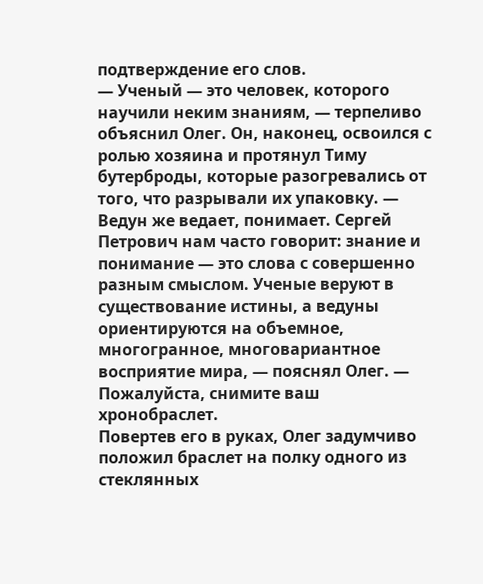подтверждение его слов.
— Ученый — это человек, которого научили неким знаниям, — терпеливо объяснил Олег. Он, наконец, освоился с ролью хозяина и протянул Тиму бутерброды, которые разогревались от того, что разрывали их упаковку. — Ведун же ведает, понимает. Сергей Петрович нам часто говорит: знание и понимание — это слова с совершенно разным смыслом. Ученые веруют в существование истины, а ведуны ориентируются на объемное, многогранное, многовариантное восприятие мира, — пояснял Олег. — Пожалуйста, снимите ваш хронобраслет.
Повертев его в руках, Олег задумчиво положил браслет на полку одного из стеклянных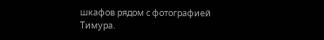шкафов рядом с фотографией Тимура.